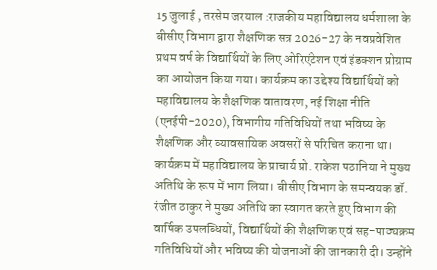15 जुलाई , तरसेम जरयाल :राजकीय महाविद्यालय धर्मशाला के बीसीए विभाग द्वारा शैक्षणिक सत्र 2026-27 के नवप्रवेशित प्रथम वर्ष के विद्यार्थियों के लिए ओरिएंटेशन एवं इंडक्शन प्रोग्राम का आयोजन किया गया। कार्यक्रम का उद्देश्य विद्यार्थियों को महाविद्यालय के शैक्षणिक वातावरण, नई शिक्षा नीति (एनईपी-2020), विभागीय गतिविधियों तथा भविष्य के शैक्षणिक और व्यावसायिक अवसरों से परिचित कराना था।
कार्यक्रम में महाविद्यालय के प्राचार्य प्रो. राकेश पठानिया ने मुख्य अतिथि के रूप में भाग लिया। बीसीए विभाग के समन्वयक डॉ. रंजीत ठाकुर ने मुख्य अतिथि का स्वागत करते हुए विभाग की वार्षिक उपलब्धियों, विद्यार्थियों की शैक्षणिक एवं सह-पाठ्यक्रम गतिविधियों और भविष्य की योजनाओं की जानकारी दी। उन्होंने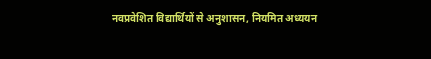नवप्रवेशित विद्यार्थियों से अनुशासन, नियमित अध्ययन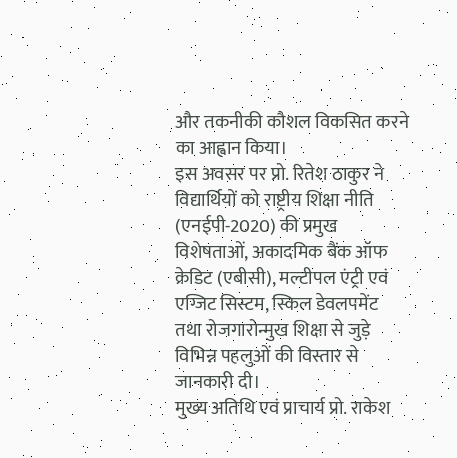और तकनीकी कौशल विकसित करने का आह्वान किया।
इस अवसर पर प्रो. रितेश ठाकुर ने विद्यार्थियों को राष्ट्रीय शिक्षा नीति (एनईपी-2020) की प्रमुख विशेषताओं, अकादमिक बैंक ऑफ क्रेडिट (एबीसी), मल्टीपल एंट्री एवं एग्जिट सिस्टम, स्किल डेवलपमेंट तथा रोजगारोन्मुख शिक्षा से जुड़े विभिन्न पहलुओं की विस्तार से जानकारी दी।
मुख्य अतिथि एवं प्राचार्य प्रो. राकेश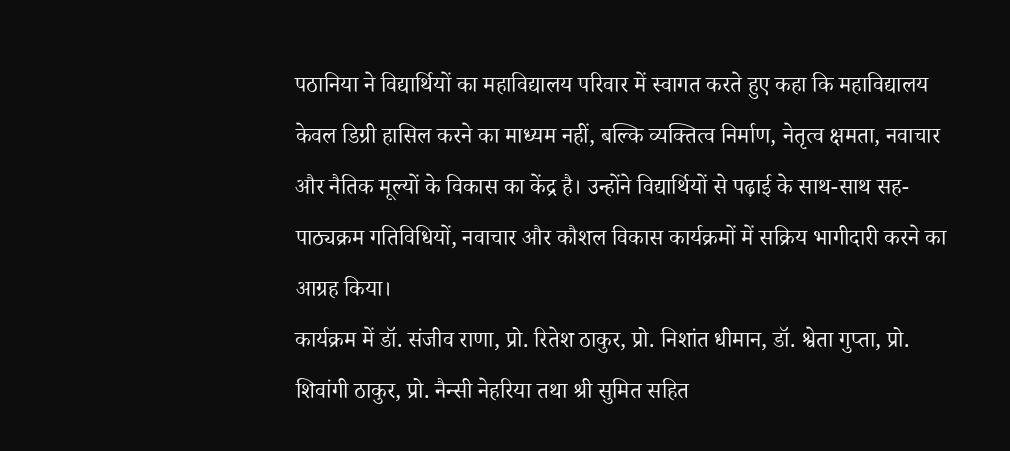पठानिया ने विद्यार्थियों का महाविद्यालय परिवार में स्वागत करते हुए कहा कि महाविद्यालय केवल डिग्री हासिल करने का माध्यम नहीं, बल्कि व्यक्तित्व निर्माण, नेतृत्व क्षमता, नवाचार और नैतिक मूल्यों के विकास का केंद्र है। उन्होंने विद्यार्थियों से पढ़ाई के साथ-साथ सह-पाठ्यक्रम गतिविधियों, नवाचार और कौशल विकास कार्यक्रमों में सक्रिय भागीदारी करने का आग्रह किया।
कार्यक्रम में डॉ. संजीव राणा, प्रो. रितेश ठाकुर, प्रो. निशांत धीमान, डॉ. श्वेता गुप्ता, प्रो. शिवांगी ठाकुर, प्रो. नैन्सी नेहरिया तथा श्री सुमित सहित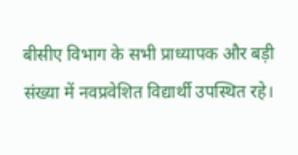बीसीए विभाग के सभी प्राध्यापक और बड़ी संख्या में नवप्रवेशित विद्यार्थी उपस्थित रहे।